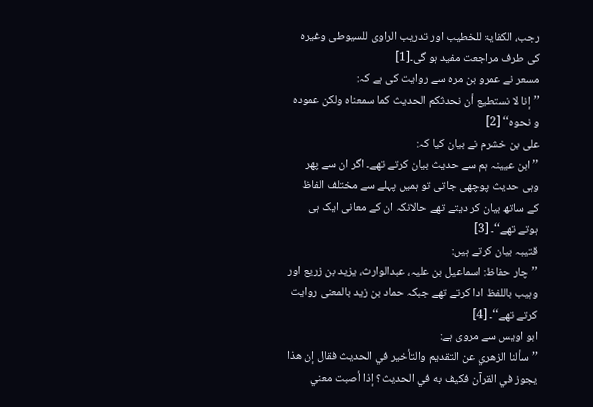رجب، الکفایۃ للخطیب اور تدریب الراوی للسیوطی وغیرہ کی طرف مراجعت مفید ہو گی۔[1]
مسعر نے عمرو بن مرہ سے روایت کی ہے کہ:
’’إنا لا نستطيع أن نحدثكم الحديث كما سمعناه ولكن عموده و نحوه‘‘ [2]
علی بن خشرم نے بیان کیا کہ:
’’ابن عیینہ ہم سے حدیث بیان کرتے تھے۔ اگر ان سے پھر وہی حدیث پوچھی جاتی تو ہمیں پہلے سے مختلف الفاظ کے ساتھ بیان کر دیتے تھے حالانکہ ان کے معانی ایک ہی ہوتے تھے‘‘۔ [3]
قتیبہ بیان کرتے ہیں:
’’چار حفاظ: اسماعیل بن علیہ، عبدالوارث، یزید بن زریع اور وہیب باللفظ ادا کرتے تھے جبکہ حماد بن زید بالمعنی روایت کرتے تھے‘‘۔ [4]
ابو اویس سے مروی ہے:
’’سألنا الزهري عن التقديم والتأخير في الحديث فقال إن هذا يجوز في القرآن فكيف به في الحديث؟ إذا أصبت معني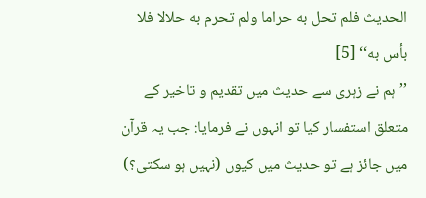الحديث فلم تحل به حراما ولم تحرم به حلالا فلا بأس به‘‘ [5]
’’ہم نے زہری سے حدیث میں تقدیم و تاخیر کے متعلق استفسار کیا تو انہوں نے فرمایا: جب یہ قرآن میں جائز ہے تو حدیث میں کیوں (نہیں ہو سکتی؟)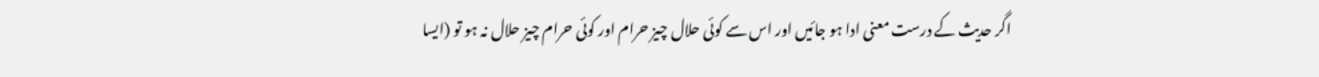اگر حدیث کے درست معنی ادا ہو جائیں اور اس سے کوئی حلال چیز حرام اور کوئی حرام چیز حلال نہ ہو تو (ایسا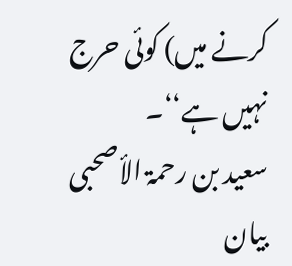کرنے میں) کوئی حرج نہیں ہے‘‘۔
سعید بن رحمۃ الأصحبی بیان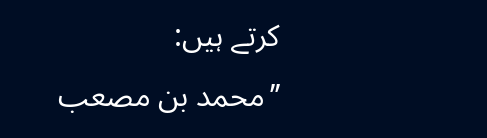کرتے ہیں:
’’محمد بن مصعب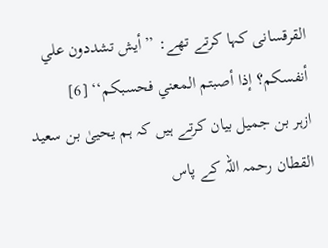القرقسانی کہا کرتے تھے: ’’أيش تشددون علي أنفسكم؟ إذا أصبتم المعني فحسبكم‘‘ [6]
ازہر بن جمیل بیان کرتے ہیں کہ ہم یحییٰ بن سعید القطان رحمہ اللہ کے پاس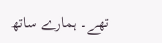تھے۔ ہمارے ساتھ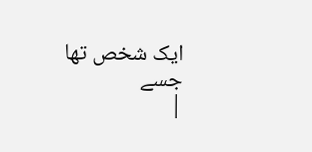ایک شخص تھا جسے
|